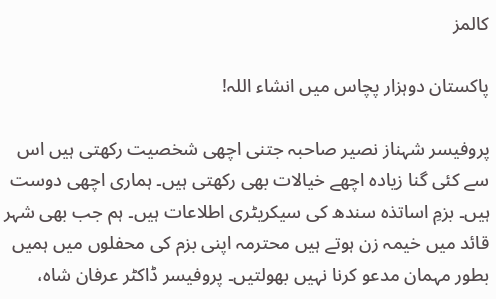کالمز

پاکستان دوہزار پچاس میں انشاء اللہ!

پروفیسر شہناز نصیر صاحبہ جتنی اچھی شخصیت رکھتی ہیں اس سے کئی گنا زیادہ اچھے خیالات بھی رکھتی ہیں۔ ہماری اچھی دوست ہیں۔ بزمِ اساتذہ سندھ کی سیکریٹری اطلاعات ہیں۔ ہم جب بھی شہر قائد میں خیمہ زن ہوتے ہیں محترمہ اپنی بزم کی محفلوں میں ہمیں بطور مہمان مدعو کرنا نہیں بھولتیں۔ پروفیسر ڈاکٹر عرفان شاہ،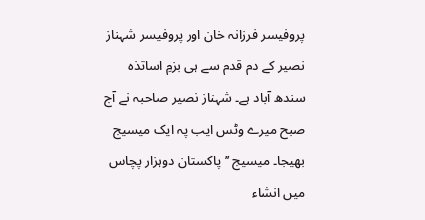پروفیسر فرزانہ خان اور پروفیسر شہناز نصیر کے دم قدم سے ہی بزمِ اساتذہ سندھ آباد ہے۔ شہناز نصیر صاحبہ نے آج صبح میرے وٹس ایب پہ ایک میسیج بھیجا۔ میسیج ’’پاکستان دوہزار پچاس میں انشاء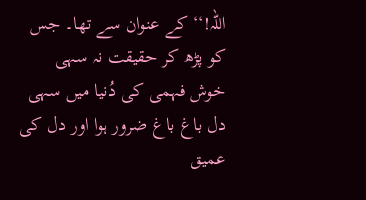اللہ!‘‘ کے عنوان سے تھا۔ جس کو پڑھ کر حقیقت نہ سہی خوش فہمی کی دُنیا میں سہی دل باغ باغ ضرور ہوا اور دل کی عمیق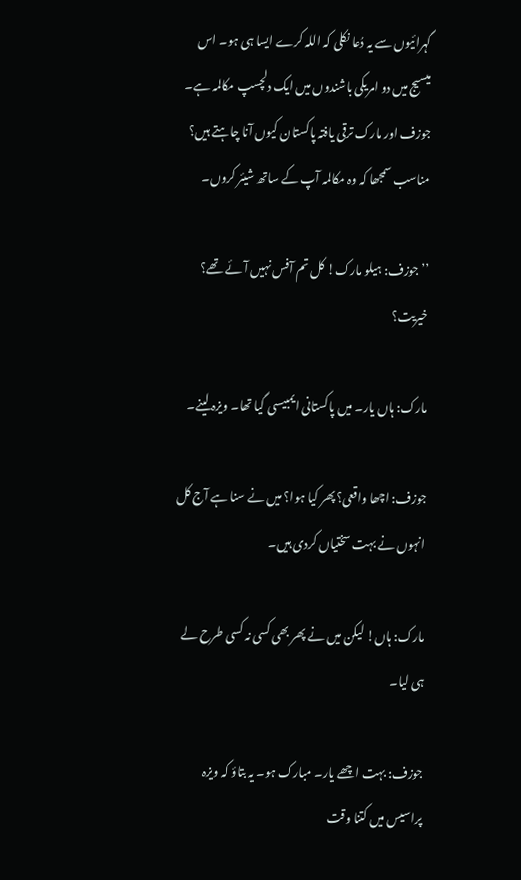گہرائیوں سے یہ دُعا نکلی کہ اللہ کرے ایسا ہی ہو۔ اس میسیج میں دو امریکی باشندوں میں ایک دلچسپ مکالمہ ہے۔ جوزف اور مارک ترقی یافتہ پاکستان کیوں آنا چاہتے ہیں؟ مناسب سمجھا کہ وہ مکالمہ آپ کے ساتھ شیئر کروں۔

’’جوزف: ہیلو مارک! کل تم آفس نہیں آئے تھے؟ خیریت؟

مارک: ہاں یار۔ میں پاکستانی ایمبیسی گیا تھا۔ ویزہ لینے۔

جوزف: اچھا واقعی؟ پھر کیا ہوا؟ میں نے سنا ہے آج کل انہوں نے بہت سختیاں کردی ہیں۔

مارک: ہاں! لیکن میں نے پھر بھی کسی نہ کسی طرح لے ہی لیا۔

جوزف: بہت اچھے یار۔ مبارک ہو۔ یہ بتاؤ کہ ویزہ پراسیس میں کتنا وقت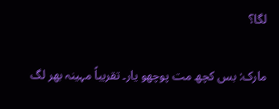لگا؟

مارک: بس کچھ مت پوچھو یار۔ تقریباً مہینہ بھر لگ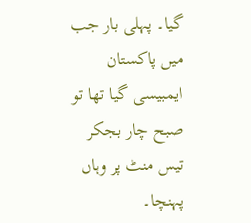گیا۔ پہلی بار جب میں پاکستان ایمبیسی گیا تھا تو صبح چار بجکر تیس منٹ پر وہاں پہنچا۔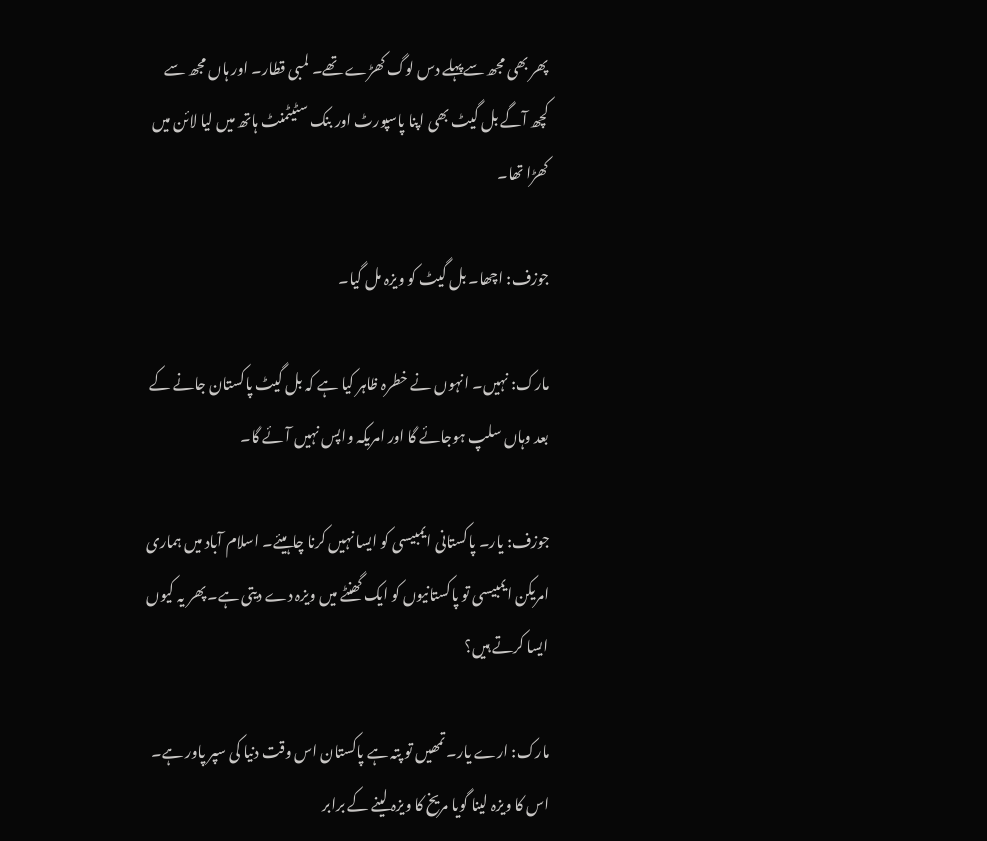پھر بھی مجھ سےپہلے دس لوگ کھڑے تھے۔ لمبی قطار۔ اور ہاں مجھ سے کچھ آگے بل گیٹ بھی اپنا پاسپورٹ اور بنک سٹیٹمنٹ ہاتھ میں لیا لائن میں کھڑا تھا۔

جوزف: اچھا۔ بل گیٹ کو ویزہ مل گیا۔

مارک: نہیں۔ انہوں نے خطرہ ظاہر کیا ہے کہ بل گیٹ پاکستان جانے کے بعد وہاں سلپ ہوجائے گا اور امریکہ واپس نہیں آئے گا۔

جوزف: یار۔ پاکستانی ایمبیسی کو ایسا نہیں کرنا چاہیئے۔ اسلام آباد میں ہماری امریکن ایمبیسی تو پاکستانیوں کو ایک گھنٹے میں ویزہ دے دیتی ہے۔ پھر یہ کیوں ایسا کرتے ہیں؟

مارک: ارے یار۔ تمھیں تو پتہ ہے پاکستان اس وقت دنیا کی سپر پاور ہے۔ اس کا ویزہ لینا گویا مریخ کا ویزہ لینے کے برابر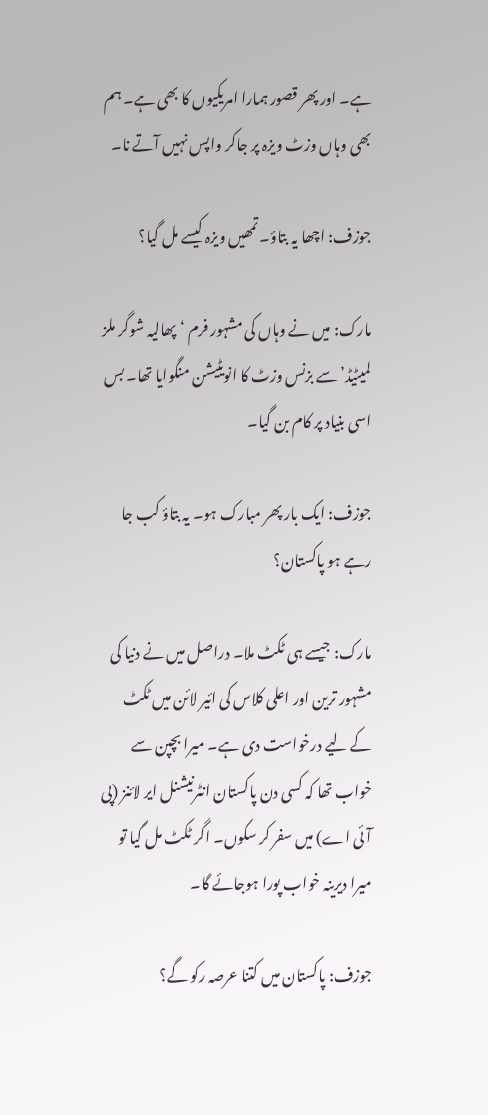ہے۔ اور پھر قصور ہمارا امریکیوں کا بھی ہے۔ ہم بھی وہاں وزٹ ویزہ پر جاکر واپس نہیں آتے نا۔

جوزف: اچھا یہ بتاؤ۔ تمھیں ویزہ کیسے مل گیا؟

مارک: میں نے وہاں کی مشہور فرم ‘پھالیہ شوگر ملز لمیٹیڈ’ سے بزنس وزٹ کا انویٹیشن منگوایا تھا۔ بس اسی بنیاد پر کام بن گیا۔

جوزف: ایک بار پھر مبارک ہو۔ یہ بتاؤ کب جا رہے ہو پاکستان؟

مارک: جیسے ہی ٹکٹ ملا۔ دراصل میں نے دنیا کی مشہور ترین اور اعلی کلاس کی ائیر لائن میں ٹکٹ کے لیے درخواست دی ہے۔ میرا بچپن سے خواب تھا کہ کسی دن پاکستان انٹرنیشنل ایر لائنز (پی آئی اے) میں سفر کر سکوں۔ اگر ٹکٹ مل گیا تو میرا دیرینہ خواب پورا ہوجائے گا۔

جوزف: پاکستان میں کتنا عرصہ رکو گے؟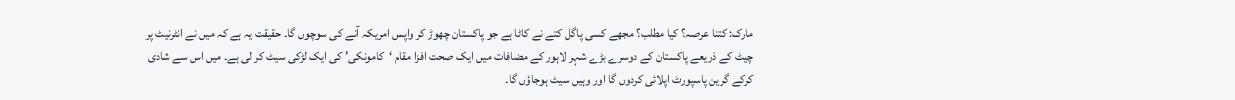مارک: کتنا عرصہ؟ کیا مطلب؟ مجھے کسی پاگل کتے نے کاٹا ہے جو پاکستان چھوڑ کر واپس امریکہ آنے کی سوچوں گا۔ حقیقت یہ ہے کہ میں نے انٹرنیٹ پر چیٹ کے ذریعے پاکستان کے دوسرے بڑے شہر لاہور کے مضافات میں ایک صحت افزا مقام ‘کامونکی’ کی ایک لڑکی سیٹ کر لی ہے۔ میں اس سے شادی کرکے گرین پاسپورٹ اپلائی کردوں گا اور وہیں سیٹ ہوجاؤں گا۔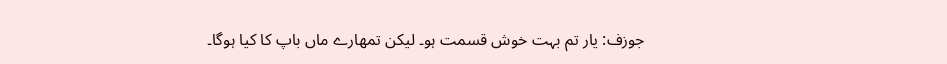جوزف: یار تم بہت خوش قسمت ہو۔ لیکن تمھارے ماں باپ کا کیا ہوگا۔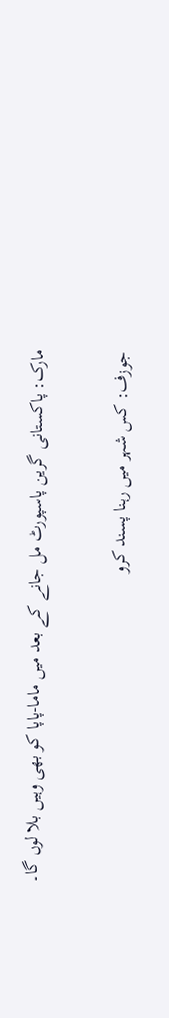مارک: پاکستانی گرین پاسپورٹ مل جانے کے بعد میں ماما-پاپا کو بھی وہیں بلا لوں گا۔

جوزف: کس شہر میں رہنا پسند کرو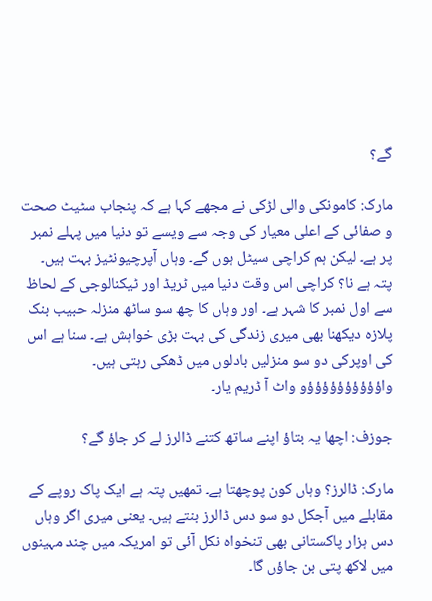گے؟

مارک: کامونکی والی لڑکی نے مجھے کہا ہے کہ پنجاب سٹیٹ صحت و صفائی کے اعلی معیار کی وجہ سے ویسے تو دنیا میں پہلے نمبر پر ہے۔ لیکن ہم کراچی سیٹل ہوں گے۔ وہاں آپرچیونٹیز بہت ہیں۔ پتہ ہے نا؟ کراچی اس وقت دنیا میں ٹریڈ اور ٹیکنالوجی کے لحاظ سے اول نمبر کا شہر ہے۔ اور وہاں کا چھ سو ساٹھ منزلہ حبیب بنک پلازہ دیکھنا بھی میری زندگی کی بہت بڑی خواہش ہے۔ سنا ہے اس کی اوپرکی دو سو منزلیں بادلوں میں ڈھکی رہتی ہیں۔ واؤؤؤؤؤؤؤؤؤؤو واٹ آ ڈریم یار۔

جوزف: اچھا یہ بتاؤ اپنے ساتھ کتنے ڈالرز لے کر جاؤ گے؟

مارک: ڈالرز؟ وہاں کون پوچھتا ہے۔ تمھیں پتہ ہے ایک پاک روپے کے مقابلے میں آجکل دو سو دس ڈالرز بنتے ہیں۔ یعنی میری اگر وہاں دس ہزار پاکستانی بھی تنخواہ نکل آئی تو امریکہ میں چند مہینوں میں لاکھ پتی بن جاؤں گا۔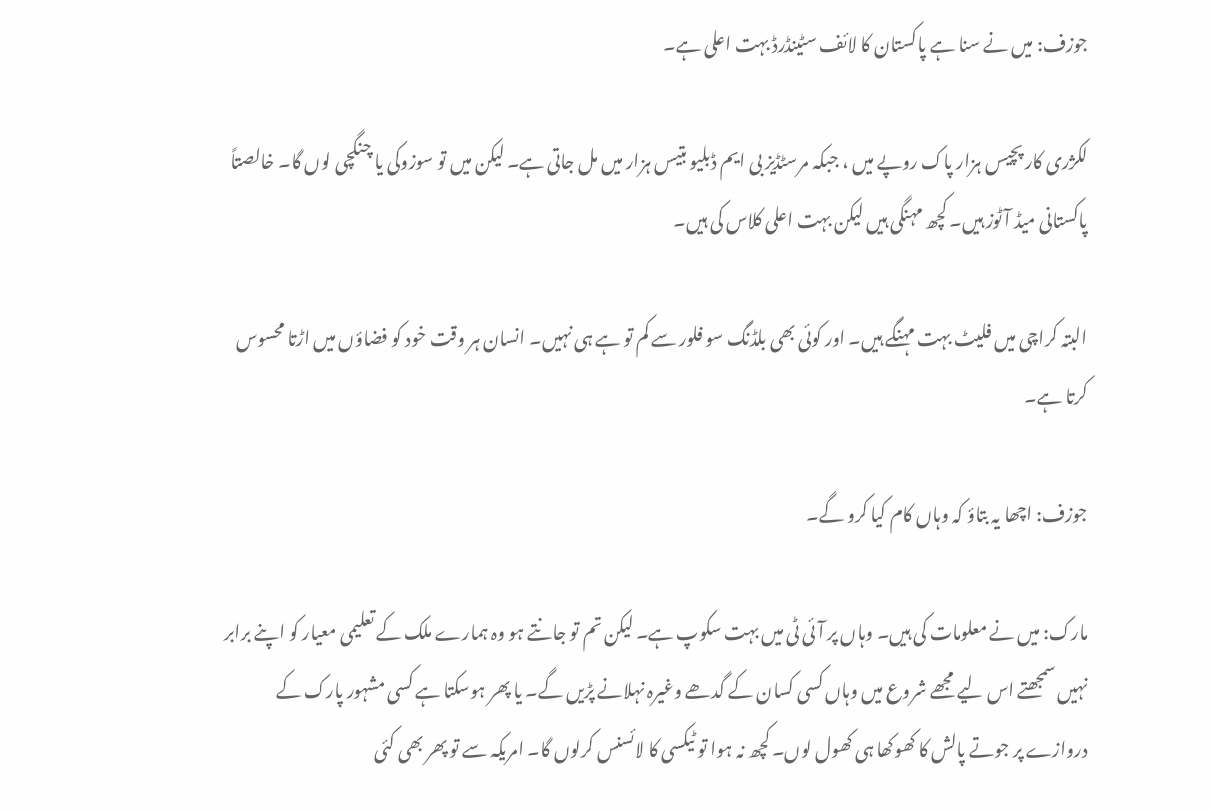جوزف: میں نے سنا ہے پاکستان کا لائف سٹینڈرڈ بہت اعلی ہے۔

لکژری کار پچیس ہزار پاک روپے میں ، جبکہ مرسٹڈیز بی ایم ڈبلیو بتیس ہزار میں مل جاتی ہے۔ لیکن میں تو سوزوکی یا چنگچی لوں گا۔ خالصتاً پاکستانی میڈ آٹوز ہیں۔ کچھ مہنگی ہیں لیکن بہت اعلی کلاس کی ہیں۔

البتہ کراچی میں فلیٹ بہت مہنگے ہیں۔ اور کوئی بھی بلڈنگ سو فلور سے کم تو ہے ہی نہیں۔ انسان ہر وقت خود کو فضاؤں میں اڑتا محسوس کرتا ہے۔

جوزف: اچھا یہ بتاؤ کہ وہاں کام کیا کرو گے۔

مارک: میں نے معلومات کی ہیں۔ وہاں پر آئی ٹی میں بہت سکوپ ہے۔ لیکن تم تو جانتے ہو وہ ہمارے ملک کے تعلیمی معیار کو اپنے برابر نہیں سمجھتے اس لیے مجھے شروع میں وہاں کسی کسان کے گدھے وغیرہ نہلانے پڑیں گے۔ یا پھر ہوسکتا ہے کسی مشہور پارک کے دروازے پر جوتے پالش کا کھوکھا ہی کھول لوں۔ کچھ نہ ہوا تو ٹیکسی کا لائسنس کرلوں گا۔ امریکہ سے تو پھر بھی کئی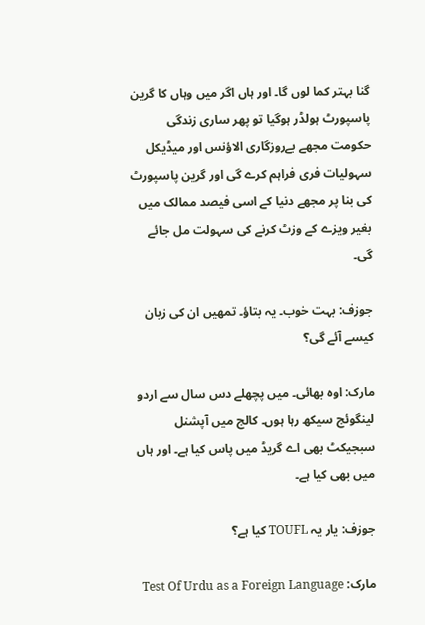گنا بہتر کما لوں گا۔ اور ہاں اگر میں وہاں کا گرین پاسپورٹ ہولڈر ہوگیا تو پھر ساری زندگی حکومت مجھے بےروزگاری الاؤنس اور میڈیکل سہولیات فری فراہم کرے گی اور گرین پاسپورٹ کی بنا پر مجھے دنیا کے اسی فیصد ممالک میں بغیر ویزے کے وزٹ کرنے کی سہولت مل جائے گی۔

جوزف: بہت خوب۔ یہ بتاؤ۔ تمھیں ان کی زبان کیسے آئے گی؟

مارک: اوہ بھائی۔ میں پچھلے دس سال سے اردو لینگوئج سیکھ رہا ہوں۔ کالج میں آپشنل سبجیکٹ بھی اے گریڈ میں پاس کیا ہے۔ اور ہاں میں بھی کیا ہے۔

جوزف: یار یہ TOUFL کیا ہے؟

مارک: Test Of Urdu as a Foreign Language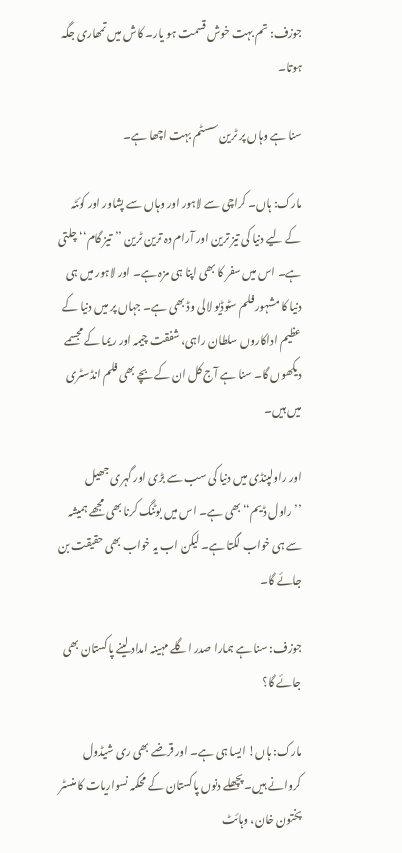جوزف: تم بہت خوش قسمت ہو یار۔ کاش میں تمھاری جگہ ہوتا۔

سنا ہے وہاں پر ٹرین سسٹم بہت اچھا ہے۔

مارک: ہاں۔ کراچی سے لاہور اور وہاں سے پشاور اور کوئٹہ کے لیے دنیا کی تیز ترین اور آرام دہ ترین ٹرین ’’تیز گام‘‘ چلتی ہے۔ اس میں سفر کا بھی اپنا ہی مزہ ہے۔ اور لاہور میں ہی دنیا کا مشہور فلم سٹوڈیو لالی وڈ بھی ہے۔ جہاں پر میں دنیا کے عظیم اداکاروں سلطان راہی، شفقت چیمہ اور ریما کے مجسمے دیکھوں گا۔ سنا ہے آج کل ان کے بچے بھی فلم انڈسٹری میں ہیں۔

اور راولپنڈی میں دنیا کی سب سے بڑی اور گہری جھیل ’’راول ڈیم‘‘ بھی ہے۔ اس میں بوٹنگ کرنا بھی مجھے ہمیشہ سے ہی خواب لگتا ہے۔ لیکن اب یہ خواب بھی حقیقت بن جائے گا۔

جوزف: سنا ہے ہمارا صدر اگلے مہینہ امداد لینے پاکستان بھی جائے گا؟

مارک: ہاں! ایسا ہی ہے۔ اور قرضے بھی ری شیڈول کروانے ہیں۔ پچھلے دنوں پاکستان کے محکمہ نسواریات کا منسٹر پختون خان، وہائٹ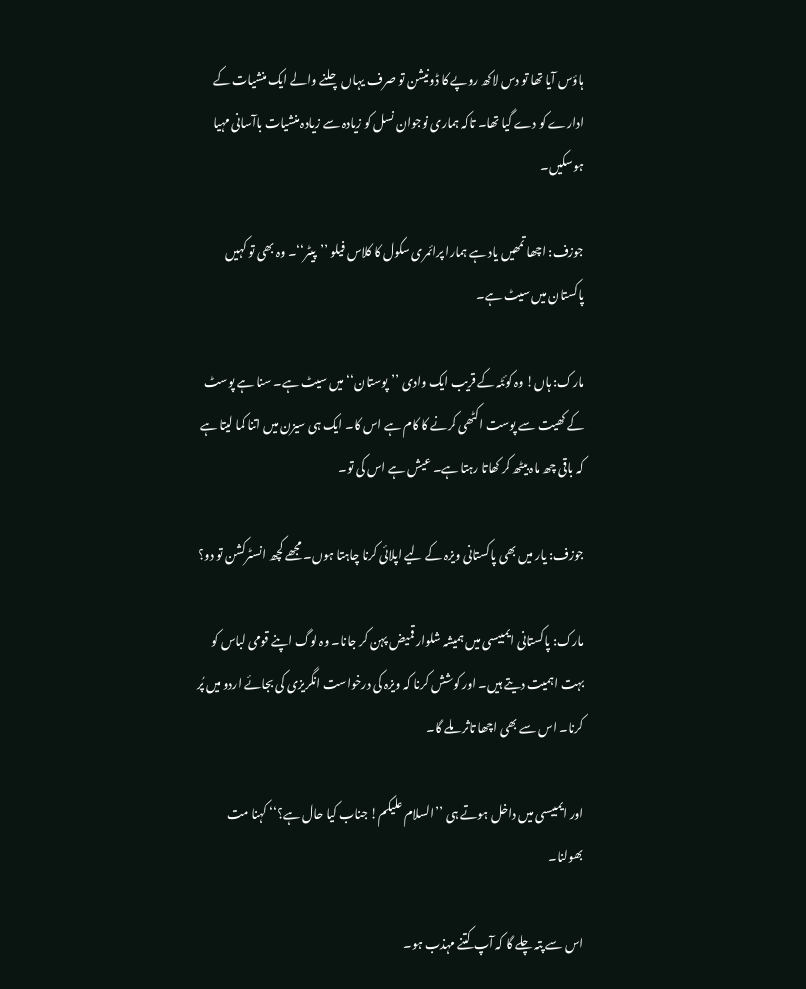ہاؤس آیا تھا تو دس لاکھ روپے کا ڈونیشن تو صرف یہاں چلنے والے ایک منشیات کے ادارے کو دے گیا تھا۔ تاکہ ہماری نوجوان نسل کو زیادہ سے زیادہ منشیات باآسانی مہیا ہوسکیں۔

جوزف: اچھا تمھیں یاد ہے ہمارا پرائمری سکول کا کلاس فیلو ’’پیٹر‘‘۔ وہ بھی تو کہیں پاکستان میں سیٹ ہے۔

مارک: ہاں! وہ کوئٹہ کے قریب ایک وادی ’’پوستان‘‘ میں سیٹ ہے۔ سنا ہے پوسٹ کے کھیت سے پوست اکٹھی کرنے کا کام ہے اس کا۔ ایک ہی سیزن میں اتنا کما لیتا ہے کہ باقی چھ ماہ بیٹھ کر کھاتا رہتا ہے۔ عیش ہے اس کی تو۔

جوزف: یار میں بھی پاکستانی ویزہ کے لیے اپلائی کرنا چاہتا ہوں۔ مجھے کچھ انسٹرکشن تو دو؟

مارک: پاکستانی ایمبیسی میں ہمیشہ شلوار قمیض پہن کر جانا۔ وہ لوگ اپنے قومی لباس کو بہت اہمیت دیتے ہیں۔ اور کوشش کرنا کہ ویزہ کی درخواست انگریزی کی بجائے اردو میں پُر کرنا۔ اس سے بھی اچھا تاثر ملے گا۔

اور ایمبیسی میں داخل ہوتے ہی ’’السلام علیکم! جناب کیا حال ہے؟‘‘ کہنا مت بھولنا۔

اس سے پتہ چلے گا کہ آپ کتنے مہذب ہو۔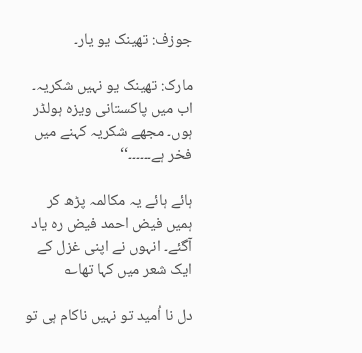جوزف: تھینک یو یار۔

مارک: تھینک یو نہیں شکریہ۔ اب میں پاکستانی ویزہ ہولڈر ہوں۔ مجھے شکریہ کہنے میں فخر ہے۔۔۔۔۔۔‘‘

ہائے ہائے یہ مکالمہ پڑھ کر ہمیں فیض احمد فیض رہ یاد آگئے۔ انہوں نے اپنی غزل کے ایک شعر میں کہا تھا؎

دل نا اُمید تو نہیں ناکام ہی تو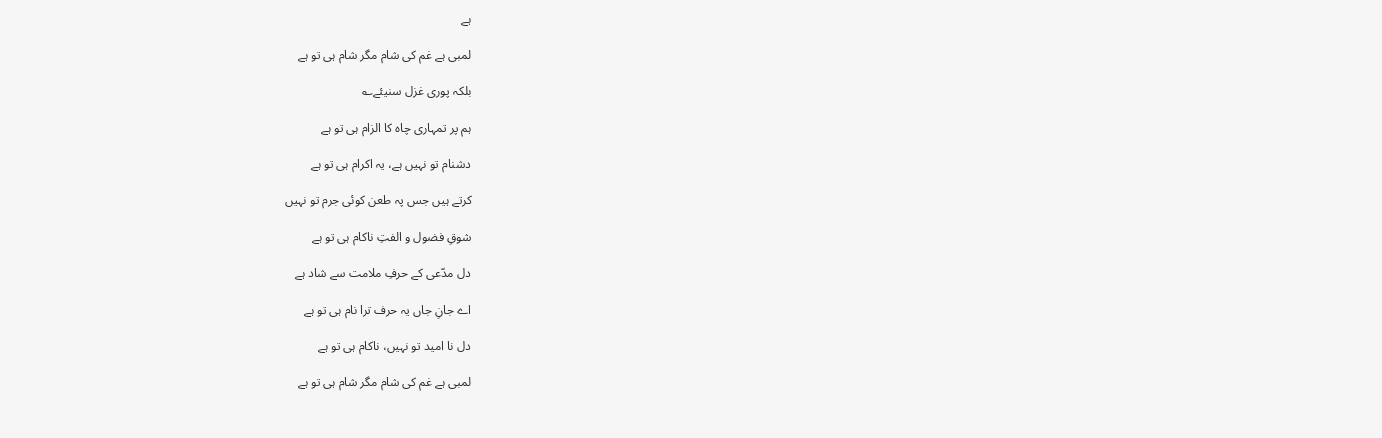ہے

لمبی ہے غم کی شام مگر شام ہی تو ہے

بلکہ پوری غزل سنیئے؎

ہم پر تمہاری چاہ کا الزام ہی تو ہے

دشنام تو نہیں ہے، یہ اکرام ہی تو ہے

کرتے ہیں جس پہ طعن کوئی جرم تو نہیں

شوقِ فضول و الفتِ ناکام ہی تو ہے

دل مدّعی کے حرفِ ملامت سے شاد ہے

اے جانِ جاں یہ حرف ترا نام ہی تو ہے

دل نا امید تو نہیں، ناکام ہی تو ہے

لمبی ہے غم کی شام مگر شام ہی تو ہے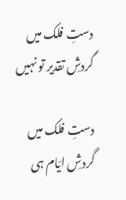دستِ فلک میں گردشِ تقدیر تو نہیں

دستِ فلک میں گردشِ ایّام ہی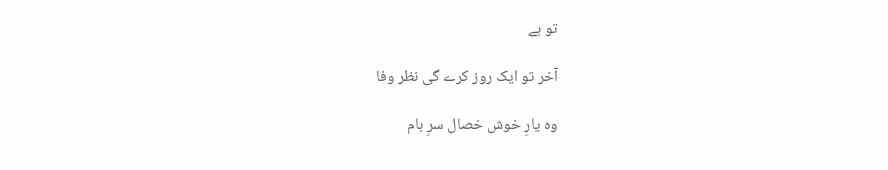تو ہے

آخر تو ایک روز کرے گی نظر وفا

وہ یارِ خوش خصال سرِ بام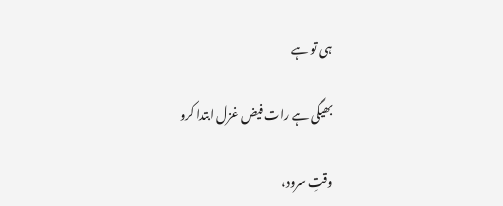ہی تو ہے

بھیگی ہے رات فیض غزل ابتدا کرو

وقتِ سرود،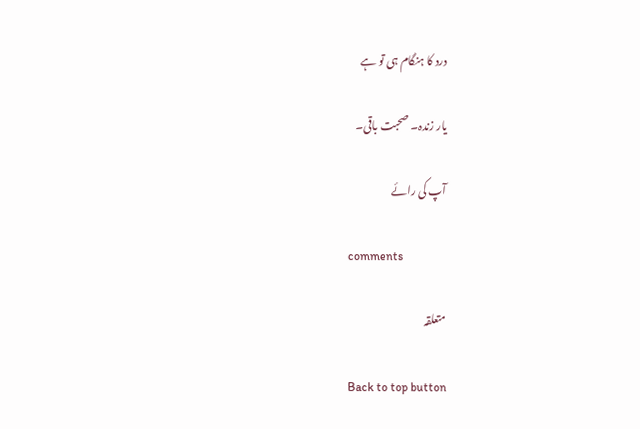درد کا ہنگام ہی تو ہے

یار زندہ۔ صحبت باقی۔

آپ کی رائے

comments

متعلقہ

Back to top button